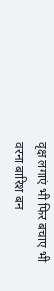वृक्ष लगाएं भी फिर बचाए भी वरना बारिश बन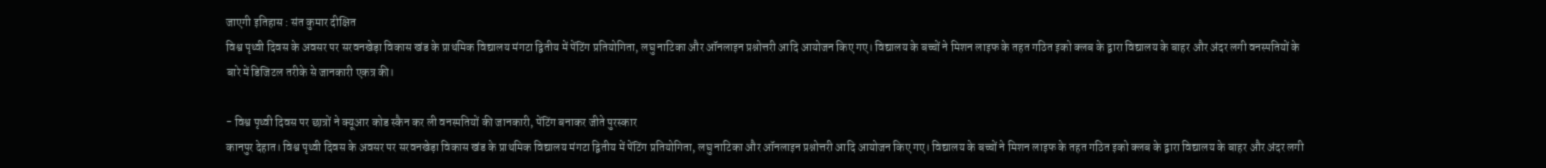जाएगी इतिहास : संत कुमार दीक्षित
विश्व पृथ्वी दिवस के अवसर पर सरवनखेड़ा विकास खंड के प्राथमिक विद्यालय मंगटा द्वितीय में पेंटिंग प्रतियोगिता, लघु नाटिका और ऑनलाइन प्रश्नोत्तरी आदि आयोजन किए गए। विद्यालय के बच्चों ने मिशन लाइफ के तहत गठित इको क्लब के द्वारा विद्यालय के बाहर और अंदर लगी वनस्पतियों के बारे में डिजिटल तरीके से जानकारी एकत्र की।

- विश्व पृथ्वी दिवस पर छात्रों ने क्यूआर कोड स्कैन कर ली वनस्पतियों की जानकारी, पेंटिंग बनाकर जीते पुरस्कार
कानपुर देहात। विश्व पृथ्वी दिवस के अवसर पर सरवनखेड़ा विकास खंड के प्राथमिक विद्यालय मंगटा द्वितीय में पेंटिंग प्रतियोगिता, लघु नाटिका और ऑनलाइन प्रश्नोत्तरी आदि आयोजन किए गए। विद्यालय के बच्चों ने मिशन लाइफ के तहत गठित इको क्लब के द्वारा विद्यालय के बाहर और अंदर लगी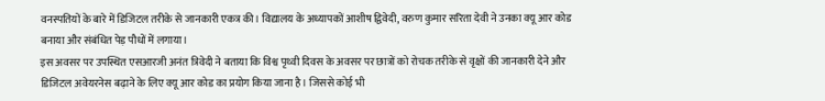वनस्पतियों के बारे में डिजिटल तरीके से जानकारी एकत्र की। विद्यालय के अध्यापकों आशीष द्विवेदी, वरुण कुमार सरिता देवी ने उनका क्यू आर कोड बनाया और संबंधित पेड़ पौधों में लगाया।
इस अवसर पर उपस्थित एसआरजी अनंत त्रिवेदी ने बताया कि विश्व पृथ्वी दिवस के अवसर पर छात्रों को रोचक तरीके से वृक्षों की जानकारी देने और डिजिटल अवेयरनेस बढ़ाने के लिए क्यू आर कोड का प्रयोग किया जाना है। जिससे कोई भी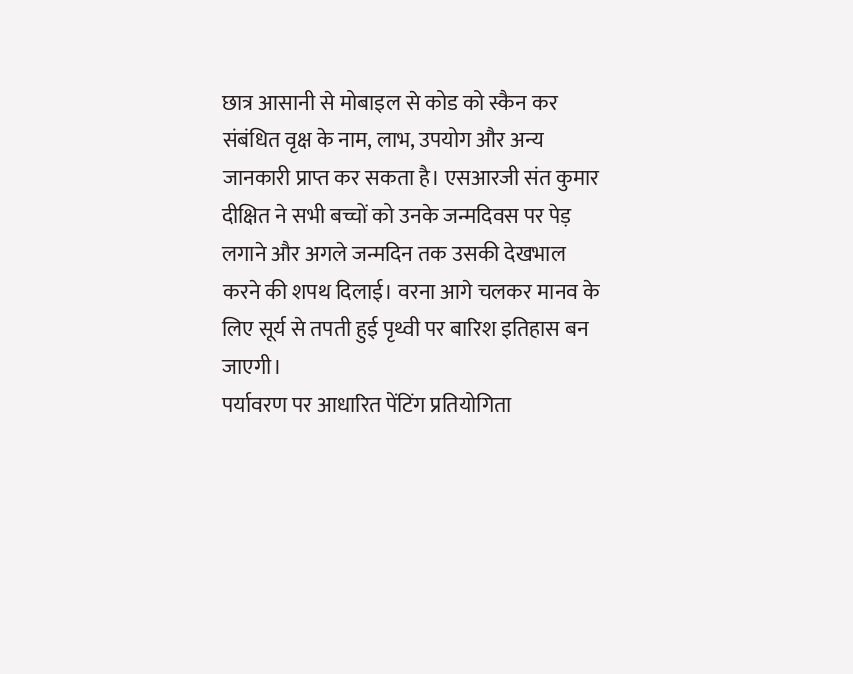छात्र आसानी से मोबाइल से कोड को स्कैन कर संबंधित वृक्ष के नाम, लाभ, उपयोग और अन्य जानकारी प्राप्त कर सकता है। एसआरजी संत कुमार दीक्षित ने सभी बच्चों को उनके जन्मदिवस पर पेड़ लगाने और अगले जन्मदिन तक उसकी देखभाल करने की शपथ दिलाई। वरना आगे चलकर मानव के लिए सूर्य से तपती हुई पृथ्वी पर बारिश इतिहास बन जाएगी।
पर्यावरण पर आधारित पेंटिंग प्रतियोगिता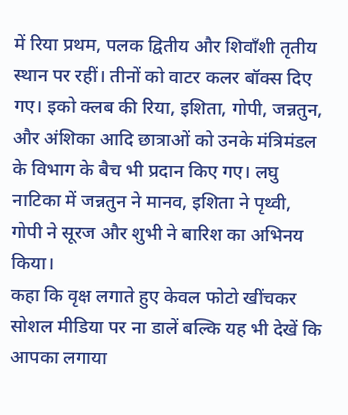में रिया प्रथम, पलक द्वितीय और शिवाँशी तृतीय स्थान पर रहीं। तीनों को वाटर कलर बॉक्स दिए गए। इको क्लब की रिया, इशिता, गोपी, जन्नतुन, और अंशिका आदि छात्राओं को उनके मंत्रिमंडल के विभाग के बैच भी प्रदान किए गए। लघु नाटिका में जन्नतुन ने मानव, इशिता ने पृथ्वी, गोपी ने सूरज और शुभी ने बारिश का अभिनय किया।
कहा कि वृक्ष लगाते हुए केवल फोटो खींचकर सोशल मीडिया पर ना डालें बल्कि यह भी देखें कि आपका लगाया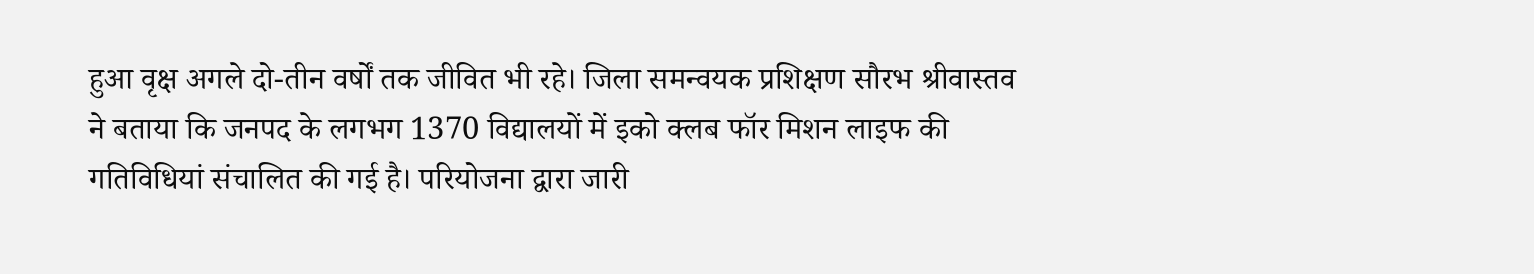हुआ वृक्ष अगले दो-तीन वर्षों तक जीवित भी रहे। जिला समन्वयक प्रशिक्षण सौरभ श्रीवास्तव ने बताया कि जनपद के लगभग 1370 विद्यालयों में इको क्लब फॉर मिशन लाइफ की गतिविधियां संचालित की गई है। परियोजना द्वारा जारी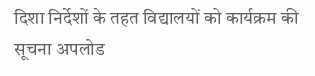दिशा निर्देशों के तहत विद्यालयों को कार्यक्रम की सूचना अपलोड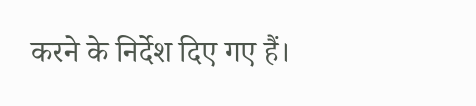करने के निर्देश दिए गए हैं।